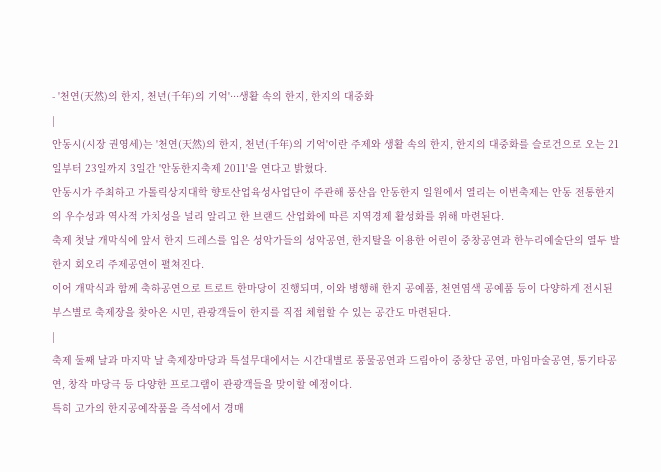- '천연(天然)의 한지, 천년(千年)의 기억'···생활 속의 한지, 한지의 대중화
|
안동시(시장 권영세)는 '천연(天然)의 한지, 천년(千年)의 기억'이란 주제와 생활 속의 한지, 한지의 대중화를 슬로건으로 오는 21일부터 23일까지 3일간 '안동한지축제 2011'을 연다고 밝혔다.
안동시가 주최하고 가톨릭상지대학 향토산업육성사업단이 주관해 풍산읍 안동한지 일원에서 열리는 이번축제는 안동 전통한지의 우수성과 역사적 가치성을 널리 알리고 한 브랜드 산업화에 따른 지역경제 활성화를 위해 마련된다.
축제 첫날 개막식에 앞서 한지 드레스를 입은 성악가들의 성악공연, 한지탈을 이용한 어린이 중창공연과 한누리예술단의 열두 발 한지 회오리 주제공연이 펼쳐진다.
이어 개막식과 함께 축하공연으로 트로트 한마당이 진행되며, 이와 병행해 한지 공예품, 천연염색 공예품 등이 다양하게 전시된 부스별로 축제장을 찾아온 시민, 관광객들이 한지를 직접 체험할 수 있는 공간도 마련된다.
|
축제 둘째 날과 마지막 날 축제장마당과 특설무대에서는 시간대별로 풍물공연과 드림아이 중창단 공연, 마임마술공연, 통기타공연, 창작 마당극 등 다양한 프로그램이 관광객들을 맞이할 예정이다.
특히 고가의 한지공예작품을 즉석에서 경매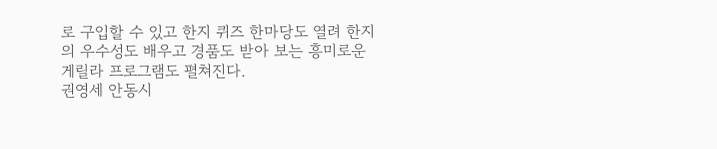로 구입할 수 있고 한지 퀴즈 한마당도 열려 한지의 우수성도 배우고 경품도 받아 보는 흥미로운 게릴라 프로그램도 펼쳐진다.
권영세 안동시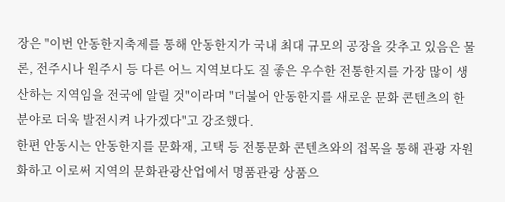장은 "이번 안동한지축제를 통해 안동한지가 국내 최대 규모의 공장을 갖추고 있음은 물론, 전주시나 원주시 등 다른 어느 지역보다도 질 좋은 우수한 전통한지를 가장 많이 생산하는 지역임을 전국에 알릴 것"이라며 "더불어 안동한지를 새로운 문화 콘텐츠의 한 분야로 더욱 발전시켜 나가겠다"고 강조했다.
한편 안동시는 안동한지를 문화재, 고택 등 전통문화 콘텐츠와의 접목을 통해 관광 자원화하고 이로써 지역의 문화관광산업에서 명품관광 상품으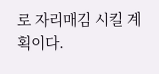로 자리매김 시킬 계획이다.